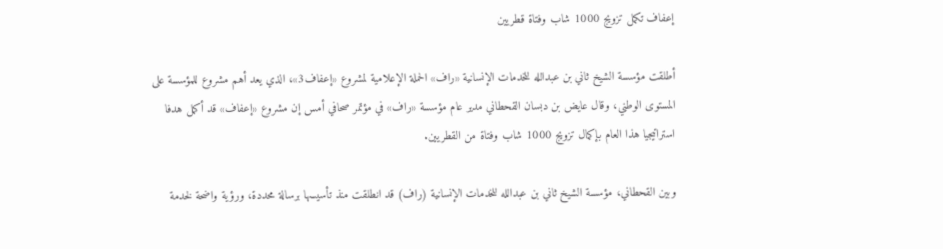إعفاف تكمل تزويج 1000 شاب وفتاة قطريين

أطلقت مؤسسة الشيخ ثاني بن عبدالله للخدمات الإنسانية «راف» الحملة الإعلامية لمشروع «إعفاف3»، الذي يعد أهم مشروع للمؤسسة على المستوى الوطني، وقال عايض بن دبسان القحطاني مدير عام مؤسسة «راف» في مؤتمر صحافي أمس إن مشروع «إعفاف» قد أكمل هدفا استراتيجيا هذا العام بإكمال تزويج 1000 شاب وفتاة من القطريين.

وبين القحطاني، مؤسسة الشيخ ثاني بن عبدالله للخدمات الإنسانية (راف) قد انطلقت منذ تأسيسها برسالة محددة، ورؤية واضحة لخدمة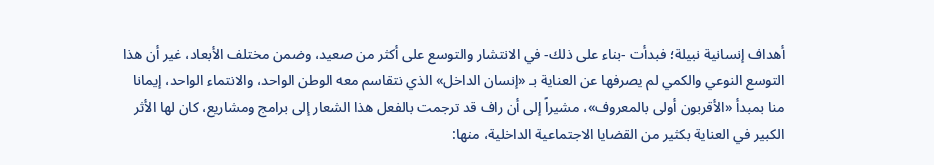أهداف إنسانية نبيلة؛ فبدأت -بناء على ذلك- في الانتشار والتوسع على أكثر من صعيد، وضمن مختلف الأبعاد، غير أن هذا التوسع النوعي والكمي لم يصرفها عن العناية بـ «إنسان الداخل» الذي نتقاسم معه الوطن الواحد، والانتماء الواحد، إيمانا منا بمبدأ «الأقربون أولى بالمعروف»، مشيراً إلى أن راف قد ترجمت بالفعل هذا الشعار إلى برامج ومشاريع، كان لها الأثر الكبير في العناية بكثير من القضايا الاجتماعية الداخلية، منها: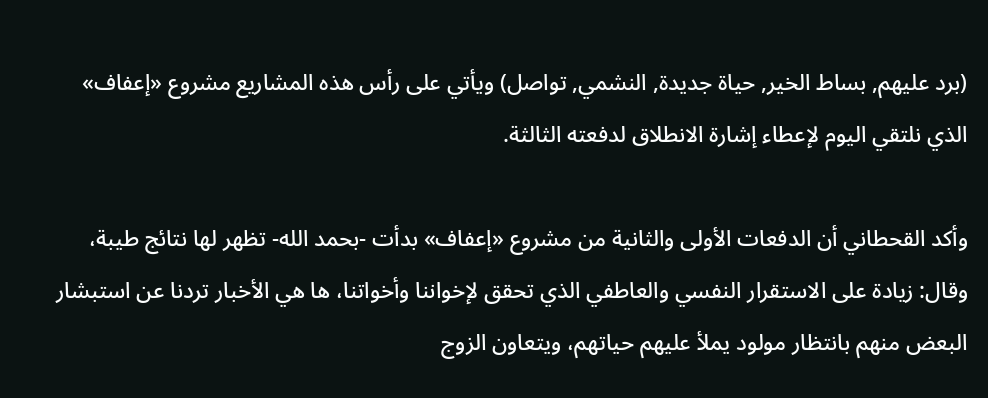(برد عليهم, بساط الخير, حياة جديدة, النشمي, تواصل) ويأتي على رأس هذه المشاريع مشروع «إعفاف» الذي نلتقي اليوم لإعطاء إشارة الانطلاق لدفعته الثالثة.

وأكد القحطاني أن الدفعات الأولى والثانية من مشروع «إعفاف» بدأت -بحمد الله- تظهر لها نتائج طيبة، وقال: زيادة على الاستقرار النفسي والعاطفي الذي تحقق لإخواننا وأخواتنا، ها هي الأخبار تردنا عن استبشار البعض منهم بانتظار مولود يملأ عليهم حياتهم، ويتعاون الزوج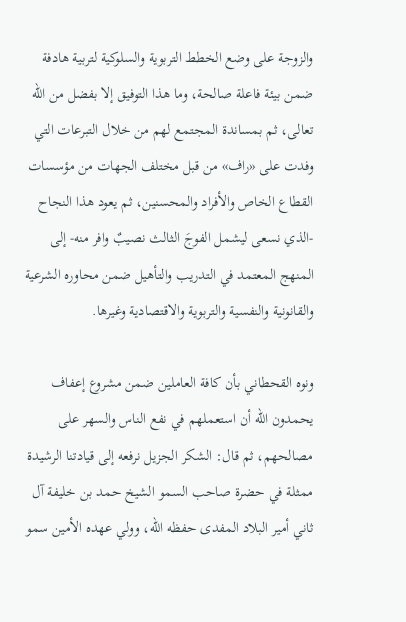والزوجة على وضع الخطط التربوية والسلوكية لتربية هادفة ضمن بيئة فاعلة صالحة، وما هذا التوفيق إلا بفضل من الله تعالى، ثم بمساندة المجتمع لهم من خلال التبرعات التي وفدت على «راف» من قبل مختلف الجهات من مؤسسات القطاع الخاص والأفراد والمحسنين، ثم يعود هذا النجاح -الذي نسعى ليشمل الفوجَ الثالث نصيبٌ وافر منه- إلى المنهج المعتمد في التدريب والتأهيل ضمن محاوره الشرعية والقانونية والنفسية والتربوية والاقتصادية وغيرها.

ونوه القحطاني بأن كافة العاملين ضمن مشروع إعفاف يحمدون الله أن استعملهم في نفع الناس والسهر على مصالحهم، ثم قال: الشكر الجزيل نرفعه إلى قيادتنا الرشيدة ممثلة في حضرة صاحب السمو الشيخ حمد بن خليفة آل ثاني أمير البلاد المفدى حفظه الله، وولي عهده الأمين سمو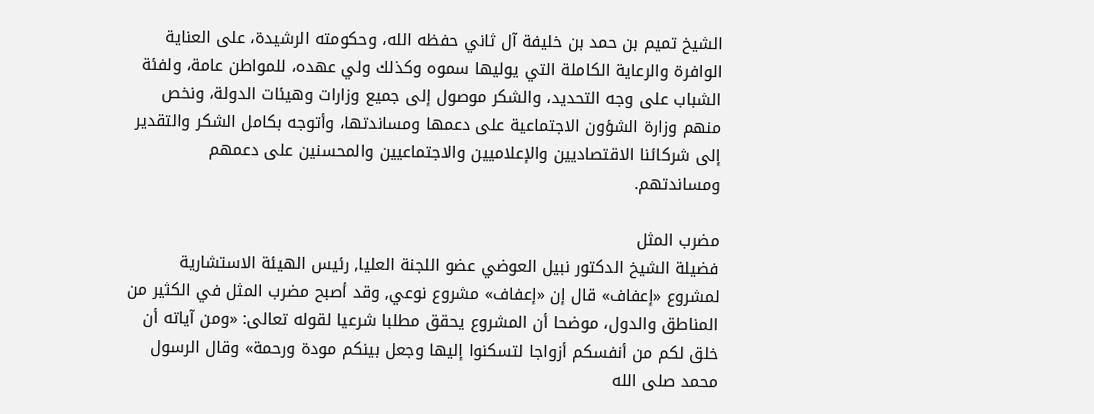الشيخ تميم بن حمد بن خليفة آل ثاني حفظه الله، وحكومته الرشيدة، على العناية الوافرة والرعاية الكاملة التي يوليها سموه وكذلك ولي عهده، للمواطن عامة، ولفئة الشباب على وجه التحديد، والشكر موصول إلى جميع وزارات وهيئات الدولة، ونخص منهم وزارة الشؤون الاجتماعية على دعمها ومساندتها، وأتوجه بكامل الشكر والتقدير إلى شركائنا الاقتصاديين والإعلاميين والاجتماعيين والمحسنين على دعمهم ومساندتهم.

مضرب المثل
فضيلة الشيخ الدكتور نبيل العوضي عضو اللجنة العليا, رئيس الهيئة الاستشارية لمشروع «إعفاف» قال إن «إعفاف» مشروع نوعي, وقد أصبح مضرب المثل في الكثير من المناطق والدول، موضحا أن المشروع يحقق مطلبا شرعيا لقوله تعالى: «ومن آياته أن خلق لكم من أنفسكم أزواجا لتسكنوا إليها وجعل بينكم مودة ورحمة» وقال الرسول محمد صلى الله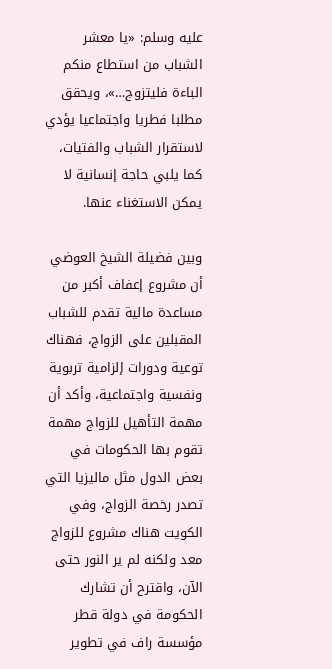عليه وسلم: «يا معشر الشباب من استطاع منكم الباءة فليتزوج…»، ويحقق مطلبا فطريا واجتماعيا يؤدي لاستقرار الشباب والفتيات، كما يلبي حاجة إنسانية لا يمكن الاستغناء عنها.

وبين فضيلة الشيخ العوضي أن مشروع إعفاف أكبر من مساعدة مالية تقدم للشباب المقبلين على الزواج، فهناك توعية ودورات إلزامية تربوية ونفسية واجتماعية، وأكد أن مهمة التأهيل للزواج مهمة تقوم بها الحكومات في بعض الدول مثل ماليزيا التي تصدر رخصة الزواج، وفي الكويت هناك مشروع للزواج معد ولكنه لم ير النور حتى الآن، واقترح أن تشارك الحكومة في دولة قطر مؤسسة راف في تطوير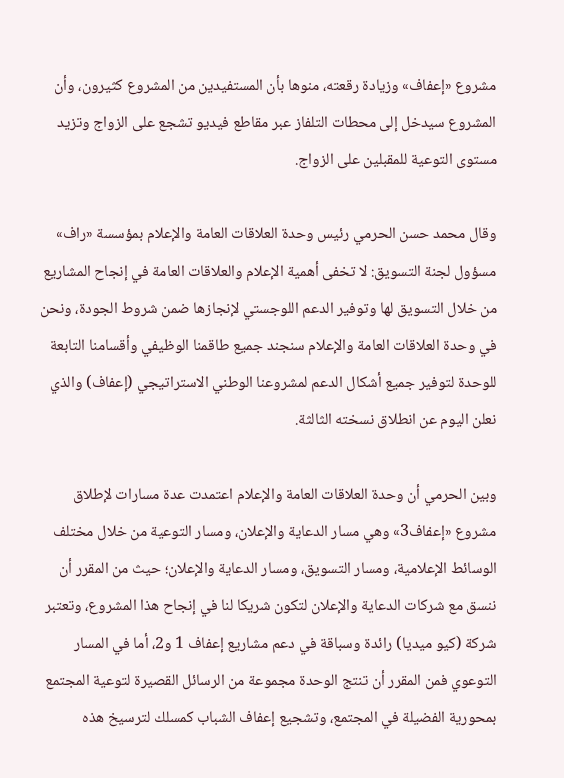مشروع «إعفاف» وزيادة رقعته، منوها بأن المستفيدين من المشروع كثيرون، وأن المشروع سيدخل إلى محطات التلفاز عبر مقاطع فيديو تشجع على الزواج وتزيد مستوى التوعية للمقبلين على الزواج.

وقال محمد حسن الحرمي رئيس وحدة العلاقات العامة والإعلام بمؤسسة «راف» مسؤول لجنة التسويق: لا تخفى أهمية الإعلام والعلاقات العامة في إنجاح المشاريع من خلال التسويق لها وتوفير الدعم اللوجستي لإنجازها ضمن شروط الجودة، ونحن في وحدة العلاقات العامة والإعلام سنجند جميع طاقمنا الوظيفي وأقسامنا التابعة للوحدة لتوفير جميع أشكال الدعم لمشروعنا الوطني الاستراتيجي (إعفاف) والذي نعلن اليوم عن انطلاق نسخته الثالثة.

وبين الحرمي أن وحدة العلاقات العامة والإعلام اعتمدت عدة مسارات لإطلاق مشروع «إعفاف3» وهي مسار الدعاية والإعلان، ومسار التوعية من خلال مختلف الوسائط الإعلامية، ومسار التسويق، ومسار الدعاية والإعلان؛ حيث من المقرر أن ننسق مع شركات الدعاية والإعلان لتكون شريكا لنا في إنجاح هذا المشروع، وتعتبر شركة (كيو ميديا) رائدة وسباقة في دعم مشاريع إعفاف 1 و2، أما في المسار التوعوي فمن المقرر أن تنتج الوحدة مجموعة من الرسائل القصيرة لتوعية المجتمع بمحورية الفضيلة في المجتمع، وتشجيع إعفاف الشباب كمسلك لترسيخ هذه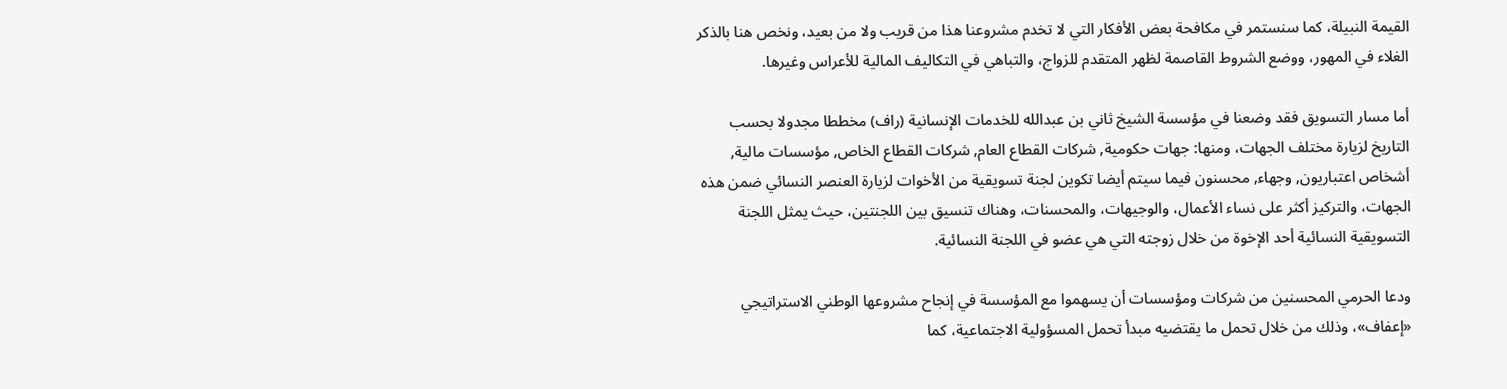القيمة النبيلة، كما سنستمر في مكافحة بعض الأفكار التي لا تخدم مشروعنا هذا من قريب ولا من بعيد، ونخص هنا بالذكر الغلاء في المهور، ووضع الشروط القاصمة لظهر المتقدم للزواج، والتباهي في التكاليف المالية للأعراس وغيرها.

أما مسار التسويق فقد وضعنا في مؤسسة الشيخ ثاني بن عبدالله للخدمات الإنسانية (راف) مخططا مجدولا بحسب التاريخ لزيارة مختلف الجهات، ومنها: جهات حكومية, شركات القطاع العام, شركات القطاع الخاص, مؤسسات مالية, أشخاص اعتباريون, وجهاء, محسنون فيما سيتم أيضا تكوين لجنة تسويقية من الأخوات لزيارة العنصر النسائي ضمن هذه الجهات، والتركيز أكثر على نساء الأعمال، والوجيهات، والمحسنات، وهناك تنسيق بين اللجنتين، حيث يمثل اللجنة التسويقية النسائية أحد الإخوة من خلال زوجته التي هي عضو في اللجنة النسائية.

ودعا الحرمي المحسنين من شركات ومؤسسات أن يسهموا مع المؤسسة في إنجاح مشروعها الوطني الاستراتيجي «إعفاف»، وذلك من خلال تحمل ما يقتضيه مبدأ تحمل المسؤولية الاجتماعية، كما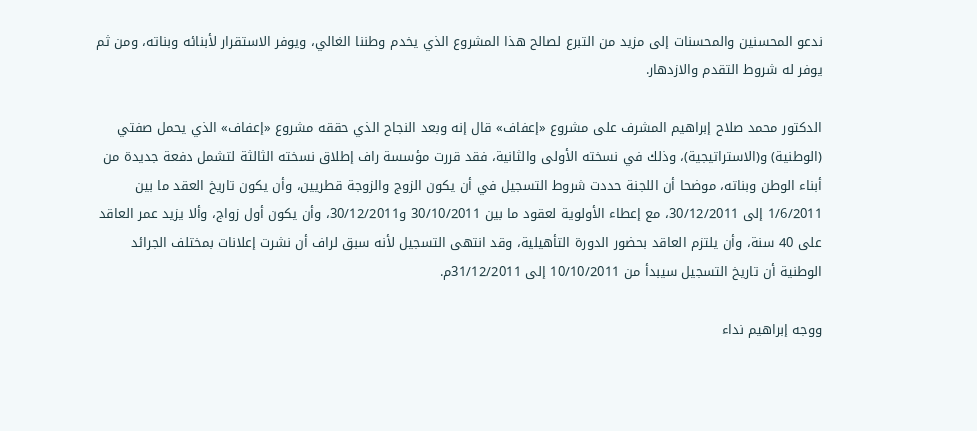ندعو المحسنين والمحسنات إلى مزيد من التبرع لصالح هذا المشروع الذي يخدم وطننا الغالي، ويوفر الاستقرار لأبنائه وبناته، ومن ثم يوفر له شروط التقدم والازدهار.

الدكتور محمد صلاح إبراهيم المشرف على مشروع «إعفاف» قال إنه وبعد النجاح الذي حققه مشروع «إعفاف» الذي يحمل صفتي (الوطنية) و(الاستراتيجية)، وذلك في نسخته الأولى والثانية، فقد قررت مؤسسة راف إطلاق نسخته الثالثة لتشمل دفعة جديدة من أبناء الوطن وبناته، موضحا أن اللجنة حددت شروط التسجيل في أن يكون الزوج والزوجة قطريين، وأن يكون تاريخ العقد ما بين 1/6/2011 إلى 30/12/2011، مع إعطاء الأولوية لعقود ما بين 30/10/2011 و30/12/2011، وأن يكون أول زواج، وألا يزيد عمر العاقد على 40 سنة، وأن يلتزم العاقد بحضور الدورة التأهيلية، وقد انتهى التسجيل لأنه سبق لراف أن نشرت إعلانات بمختلف الجرائد الوطنية أن تاريخ التسجيل سيبدأ من 10/10/2011 إلى 31/12/2011م.

ووجه إبراهيم نداء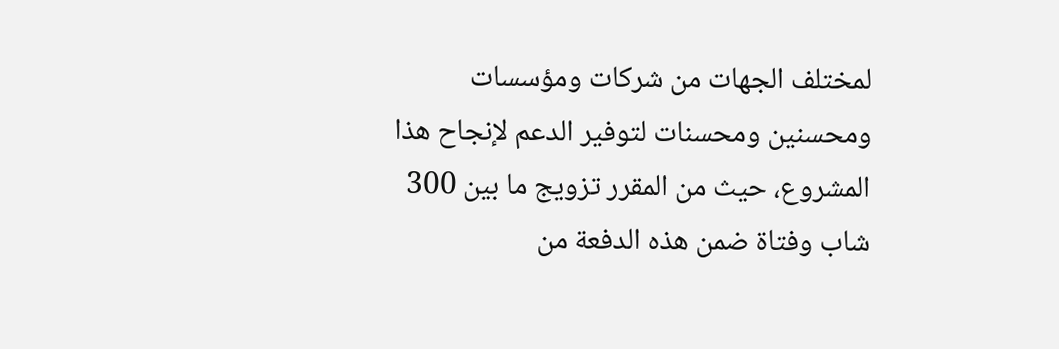لمختلف الجهات من شركات ومؤسسات ومحسنين ومحسنات لتوفير الدعم لإنجاح هذا المشروع، حيث من المقرر تزويج ما بين 300 شاب وفتاة ضمن هذه الدفعة من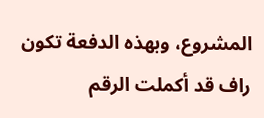المشروع، وبهذه الدفعة تكون راف قد أكملت الرقم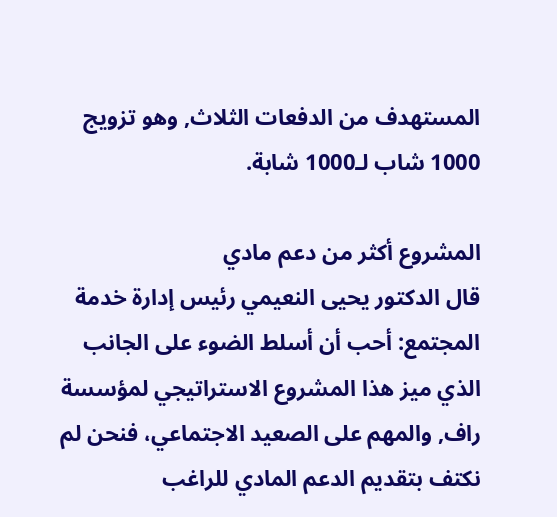المستهدف من الدفعات الثلاث, وهو تزويج 1000 شاب لـ1000 شابة.

المشروع أكثر من دعم مادي
قال الدكتور يحيى النعيمي رئيس إدارة خدمة المجتمع: أحب أن أسلط الضوء على الجانب الذي ميز هذا المشروع الاستراتيجي لمؤسسة راف, والمهم على الصعيد الاجتماعي، فنحن لم نكتف بتقديم الدعم المادي للراغب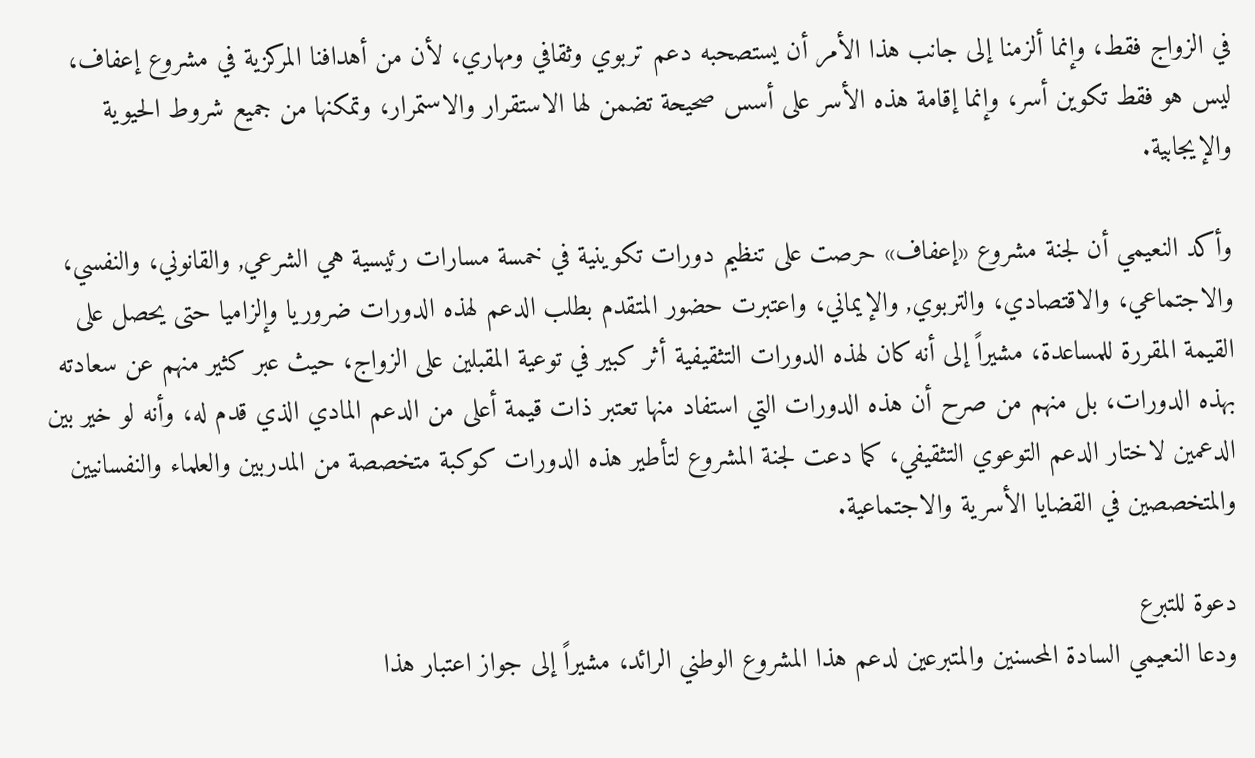في الزواج فقط، وإنما ألزمنا إلى جانب هذا الأمر أن يستصحبه دعم تربوي وثقافي ومهاري، لأن من أهدافنا المركزية في مشروع إعفاف، ليس هو فقط تكوين أسر، وإنما إقامة هذه الأسر على أسس صحيحة تضمن لها الاستقرار والاستمرار، وتمكنها من جميع شروط الحيوية والإيجابية.

وأكد النعيمي أن لجنة مشروع «إعفاف» حرصت على تنظيم دورات تكوينية في خمسة مسارات رئيسية هي الشرعي, والقانوني، والنفسي، والاجتماعي، والاقتصادي، والتربوي, والإيماني، واعتبرت حضور المتقدم بطلب الدعم لهذه الدورات ضروريا وإلزاميا حتى يحصل على القيمة المقررة للمساعدة، مشيراً إلى أنه كان لهذه الدورات التثقيفية أثر كبير في توعية المقبلين على الزواج، حيث عبر كثير منهم عن سعادته بهذه الدورات، بل منهم من صرح أن هذه الدورات التي استفاد منها تعتبر ذات قيمة أعلى من الدعم المادي الذي قدم له، وأنه لو خير بين الدعمين لاختار الدعم التوعوي التثقيفي، كما دعت لجنة المشروع لتأطير هذه الدورات كوكبة متخصصة من المدربين والعلماء والنفسانيين والمتخصصين في القضايا الأسرية والاجتماعية.

دعوة للتبرع
ودعا النعيمي السادة المحسنين والمتبرعين لدعم هذا المشروع الوطني الرائد، مشيراً إلى جواز اعتبار هذا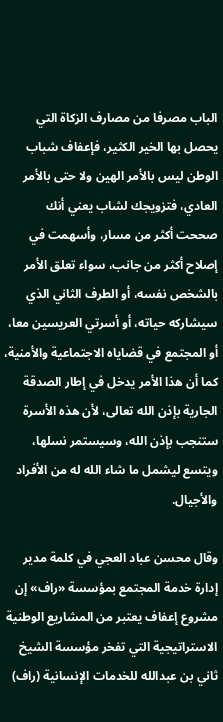الباب مصرفا من مصارف الزكاة التي يحصل بها الخير الكثير، فإعفاف شباب الوطن ليس بالأمر الهين ولا حتى بالأمر العادي، فتزويجك لشاب يعني أنك صححت أكثر من مسار، وأسهمت في إصلاح أكثر من جانب، سواء تعلق الأمر بالشخص نفسه، أو الطرف الثاني الذي سيشاركه حياته، أو أسرتي العريسين معا، أو المجتمع في قضاياه الاجتماعية والأمنية، كما أن هذا الأمر يدخل في إطار الصدقة الجارية بإذن الله تعالى، لأن هذه الأسرة ستنجب بإذن الله، وسيستمر نسلها، ويتسع ليشمل ما شاء الله له من الأفراد والأجيال.

وقال محسن عباد العجي في كلمة مدير إدارة خدمة المجتمع بمؤسسة «راف» إن مشروع إعفاف يعتبر من المشاريع الوطنية الاستراتيجية التي تفخر مؤسسة الشيخ ثاني بن عبدالله للخدمات الإنسانية (راف)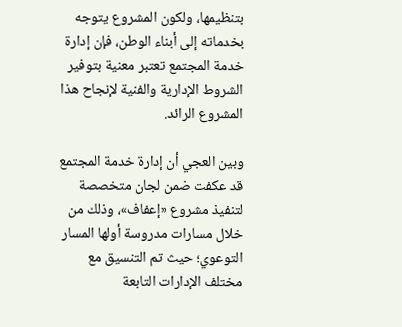بتنظيمها، ولكون المشروع يتوجه بخدماته إلى أبناء الوطن، فإن إدارة خدمة المجتمع تعتبر معنية بتوفير الشروط الإدارية والفنية لإنجاح هذا المشروع الرائد.

وبين العجي أن إدارة خدمة المجتمع قد عكفت ضمن لجان متخصصة لتنفيذ مشروع «إعفاف»، وذلك من خلال مسارات مدروسة أولها المسار التوعوي؛ حيث تم التنسيق مع مختلف الإدارات التابعة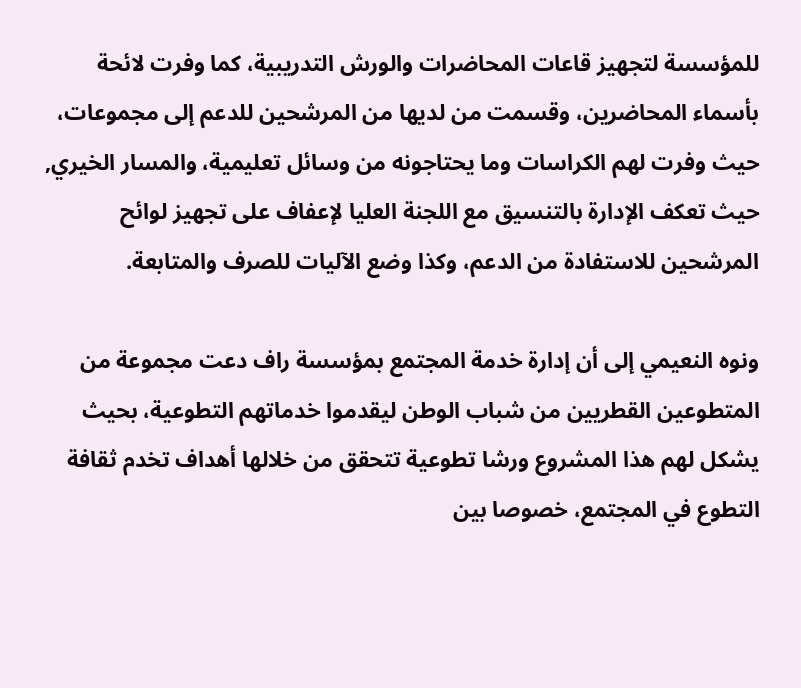للمؤسسة لتجهيز قاعات المحاضرات والورش التدريبية، كما وفرت لائحة بأسماء المحاضرين، وقسمت من لديها من المرشحين للدعم إلى مجموعات، حيث وفرت لهم الكراسات وما يحتاجونه من وسائل تعليمية، والمسار الخيري, حيث تعكف الإدارة بالتنسيق مع اللجنة العليا لإعفاف على تجهيز لوائح المرشحين للاستفادة من الدعم، وكذا وضع الآليات للصرف والمتابعة.

ونوه النعيمي إلى أن إدارة خدمة المجتمع بمؤسسة راف دعت مجموعة من المتطوعين القطريين من شباب الوطن ليقدموا خدماتهم التطوعية، بحيث يشكل لهم هذا المشروع ورشا تطوعية تتحقق من خلالها أهداف تخدم ثقافة التطوع في المجتمع، خصوصا بين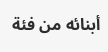أبنائه من فئة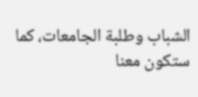الشباب وطلبة الجامعات، كما ستكون معنا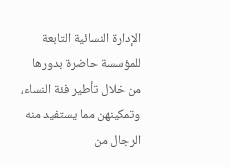الإدارة النسائية التابعة للمؤسسة حاضرة بدورها من خلال تأطير فئة النساء، وتمكينهن مما يستفيد منه الرجال من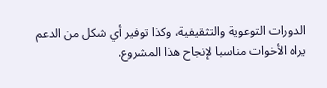الدورات التوعوية والتثقيفية، وكذا توفير أي شكل من الدعم يراه الأخوات مناسبا لإنجاح هذا المشروع.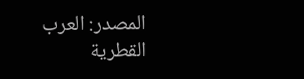المصدر: العرب القطرية